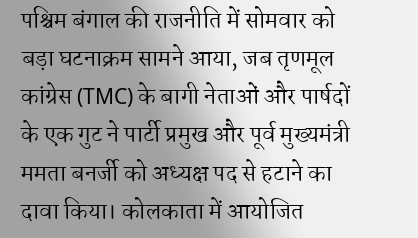पश्चिम बंगाल की राजनीति में सोमवार को बड़ा घटनाक्रम सामने आया, जब तृणमूल कांग्रेस (TMC) के बागी नेताओं और पार्षदों के एक गुट ने पार्टी प्रमुख और पूर्व मुख्यमंत्री ममता बनर्जी को अध्यक्ष पद से हटाने का दावा किया। कोलकाता में आयोजित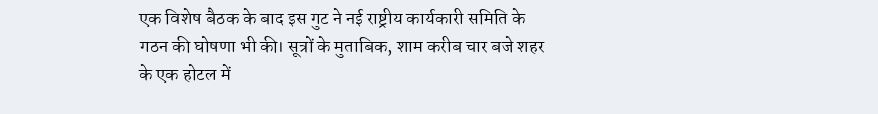एक विशेष बैठक के बाद इस गुट ने नई राष्ट्रीय कार्यकारी समिति के गठन की घोषणा भी की। सूत्रों के मुताबिक, शाम करीब चार बजे शहर के एक होटल में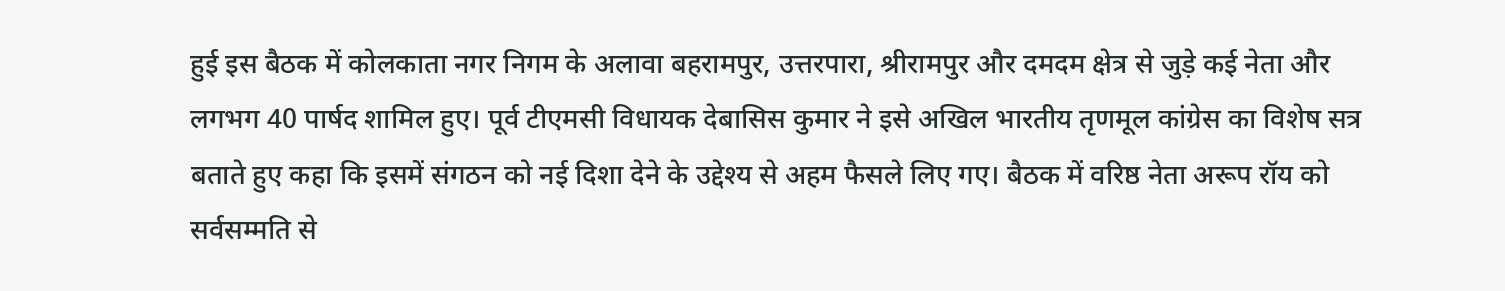हुई इस बैठक में कोलकाता नगर निगम के अलावा बहरामपुर, उत्तरपारा, श्रीरामपुर और दमदम क्षेत्र से जुड़े कई नेता और लगभग 40 पार्षद शामिल हुए। पूर्व टीएमसी विधायक देबासिस कुमार ने इसे अखिल भारतीय तृणमूल कांग्रेस का विशेष सत्र बताते हुए कहा कि इसमें संगठन को नई दिशा देने के उद्देश्य से अहम फैसले लिए गए। बैठक में वरिष्ठ नेता अरूप रॉय को सर्वसम्मति से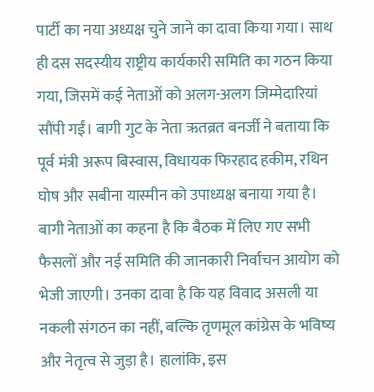पार्टी का नया अध्यक्ष चुने जाने का दावा किया गया। साथ ही दस सदस्यीय राष्ट्रीय कार्यकारी समिति का गठन किया गया, जिसमें कई नेताओं को अलग-अलग जिम्मेदारियां सौंपी गईं। बागी गुट के नेता ऋतब्रत बनर्जी ने बताया कि पूर्व मंत्री अरूप बिस्वास, विधायक फिरहाद हकीम, रथिन घोष और सबीना यास्मीन को उपाध्यक्ष बनाया गया है। बागी नेताओं का कहना है कि बैठक में लिए गए सभी फैसलों और नई समिति की जानकारी निर्वाचन आयोग को भेजी जाएगी। उनका दावा है कि यह विवाद असली या नकली संगठन का नहीं, बल्कि तृणमूल कांग्रेस के भविष्य और नेतृत्व से जुड़ा है। हालांकि, इस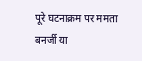पूरे घटनाक्रम पर ममता बनर्जी या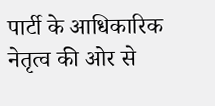पार्टी के आधिकारिक नेतृत्व की ओर से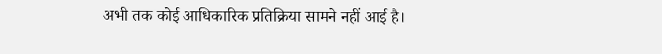अभी तक कोई आधिकारिक प्रतिक्रिया सामने नहीं आई है।